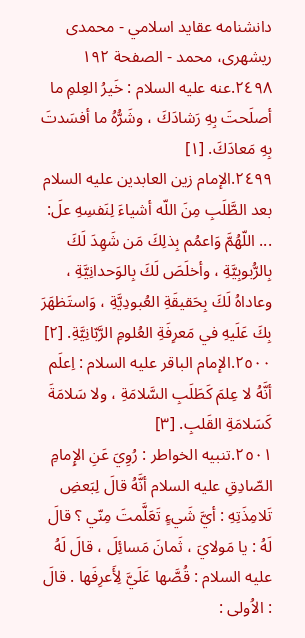دانشنامه عقايد اسلامي - محمدی ریشهری، محمد - الصفحة ١٩٢
٢٤٩٨.عنه عليه السلام : خَيرُ العِلمِ ما أصلَحتَ بِهِ رَشادَكَ ، وشَرُّهُ ما أفسَدتَ بِهِ مَعادَكَ. [١]
٢٤٩٩.الإمام زين العابدين عليه السلام بعد الطَّلَبِ مِنَ اللّه أشياءَ لِنَفسِهِ علَ: ... اللّهُمَّ وَاعمُم بِذلِكَ مَن شَهِدَ لَكَ بِالرُّبوبِيَّةِ ، وأخلَصَ لَكَ بِالوَحدانِيَّةِ ، وعاداهُ لَكَ بِحَقيقَةِ العُبودِيَّةِ ، وَاستَظهَرَ بِكَ عَلَيهِ في مَعرِفَةِ العُلومِ الرَّبّانِيَّةِ. [٢]
٢٥٠٠.الإمام الباقر عليه السلام : اِعلَم أنَّهُ لا عِلمَ كَطَلَبِ السَّلامَةِ ، ولا سَلامَةَ كَسَلامَةِ القَلبِ. [٣]
٢٥٠١.تنبيه الخواطر : رُوِيَ عَنِ الإِمامِ الصّادِقِ عليه السلام أنَّهُ قالَ لِبَعضِ تَلامِذَتِهِ : أيَّ شَيءٍ تَعَلَّمتَ مِنّي ؟ قالَ لَهُ : يا مَولايَ ، ثَمانَ مَسائِلَ ، قالَ لَهُ عليه السلام : قُصَّها عَلَيَّ لِأَعرِفَها . قالَ : الاُولى :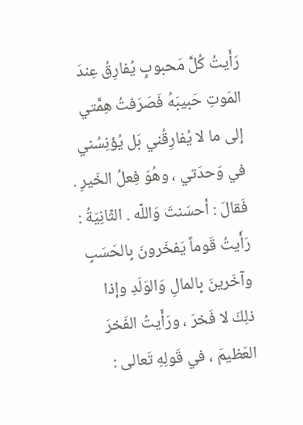رَأَيتُ كُلَّ مَحبوبٍ يُفارِقُ عِندَ المَوتِ حَبيبَهُ فَصَرَفتُ هِمَّتي إلى ما لا يُفارِقُني بَل يُؤنِسُني في وَحدَتي ، وهُوَ فِعلُ الخَيرِ . فَقالَ : أحسَنتَ وَاللّه . الثّانِيَةُ : رَأَيتُ قَوماً يَفخَرونَ بِالحَسَبِ وآخَرينَ بِالمالِ وَالوَلَدِ وإذا ذلِكَ لا فَخرَ ، ورَأَيتُ الفَخرَ العَظيمَ ، في قَولِهِ تَعالى :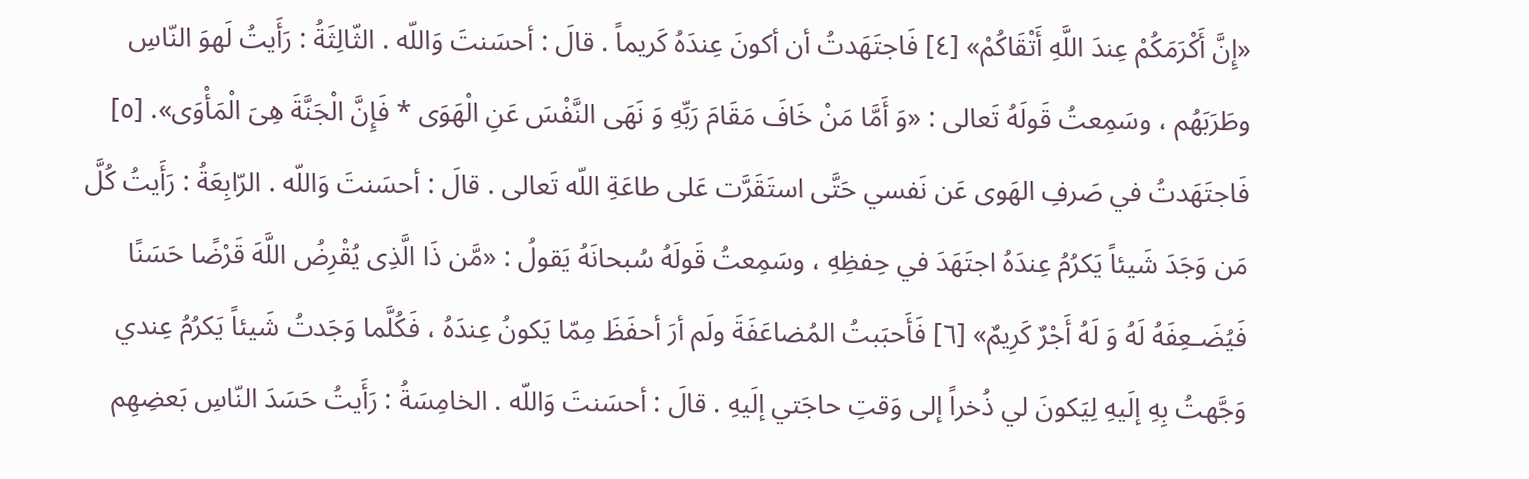«إِنَّ أَكْرَمَكُمْ عِندَ اللَّهِ أَتْقَاكُمْ» [٤] فَاجتَهَدتُ أن أكونَ عِندَهُ كَريماً . قالَ : أحسَنتَ وَاللّه . الثّالِثَةُ : رَأَيتُ لَهوَ النّاسِ وطَرَبَهُم ، وسَمِعتُ قَولَهُ تَعالى : «وَ أَمَّا مَنْ خَافَ مَقَامَ رَبِّهِ وَ نَهَى النَّفْسَ عَنِ الْهَوَى * فَإِنَّ الْجَنَّةَ هِىَ الْمَأْوَى». [٥] فَاجتَهَدتُ في صَرفِ الهَوى عَن نَفسي حَتَّى استَقَرَّت عَلى طاعَةِ اللّه تَعالى . قالَ : أحسَنتَ وَاللّه . الرّابِعَةُ : رَأَيتُ كُلَّ مَن وَجَدَ شَيئاً يَكرُمُ عِندَهُ اجتَهَدَ في حِفظِهِ ، وسَمِعتُ قَولَهُ سُبحانَهُ يَقولُ : «مَّن ذَا الَّذِى يُقْرِضُ اللَّهَ قَرْضًا حَسَنًا فَيُضَـعِفَهُ لَهُ وَ لَهُ أَجْرٌ كَرِيمٌ» [٦] فَأَحبَبتُ المُضاعَفَةَ ولَم أرَ أحفَظَ مِمّا يَكونُ عِندَهُ ، فَكُلَّما وَجَدتُ شَيئاً يَكرُمُ عِندي وَجَّهتُ بِهِ إلَيهِ لِيَكونَ لي ذُخراً إلى وَقتِ حاجَتي إلَيهِ . قالَ : أحسَنتَ وَاللّه . الخامِسَةُ : رَأَيتُ حَسَدَ النّاسِ بَعضِهِم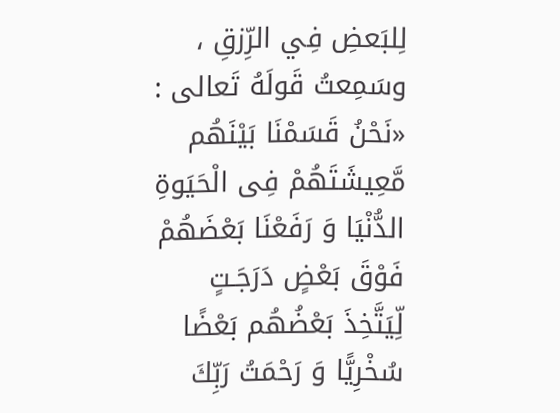لِلبَعضِ فِي الرِّزقِ ، وسَمِعتُ قَولَهُ تَعالى : «نَحْنُ قَسَمْنَا بَيْنَهُم مَّعِيشَتَهُمْ فِى الْحَيَوةِ الدُّنْيَا وَ رَفَعْنَا بَعْضَهُمْ فَوْقَ بَعْضٍ دَرَجَـتٍ لِّيَتَّخِذَ بَعْضُهُم بَعْضًا سُخْرِيًّا وَ رَحْمَتُ رَبِّكَ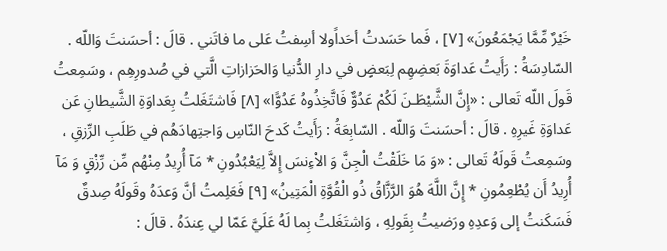خَيْرٌ مِّمَّا يَجْمَعُونَ» [٧] ، فَما حَسَدتُ أحَداًولا أسِفتُ عَلى ما فاتَني . قالَ : أحسَنتَ وَاللّه . السّادِسَةُ : رَأَيتُ عَداوَةَ بَعضِهِم لِبَعضٍ في دارِ الدُّنيا وَالحَزازاتِ الَّتي في صُدورِهِم ، وسَمِعتُ قَولَ اللّه تَعالى : «إِنَّ الشَّيْطَـنَ لَكُمْ عَدُوٌّ فَاتَّخِذُوهُ عَدُوًّا» [٨] فَاشتَغَلتُ بِعَداوَةِ الشَّيطانِ عَن عَداوَةِ غَيرِهِ . قالَ : أحسَنتَ وَاللّه . السّابِعَةُ : رَأَيتُ كَدحَ النّاسِ وَاجتِهادَهُم في طَلَبِ الرِّزقِ ، وسَمِعتُ قَولَهُ تَعالى : «وَ مَا خَلَقْتُ الْجِنَّ وَ الاْءِنسَ إِلاَّ لِيَعْبُدُونِ * مَآ أُرِيدُ مِنْهُم مِّن رِّزْقٍ وَ مَآ أُرِيدُ أَن يُطْعِمُونِ * إِنَّ اللَّهَ هُوَ الرَّزَّاقُ ذُو الْقُوَّةِ الْمَتِينُ» [٩] فَعَلِمتُ أنَّ وَعدَهُ وقَولَهُ صِدقٌ فَسَكَنتُ إلى وَعدِهِ ورَضيتُ بِقَولِهِ ، وَاشتَغَلتُ بِما لَهُ عَلَيَّ عَمّا لي عِندَهُ . قالَ :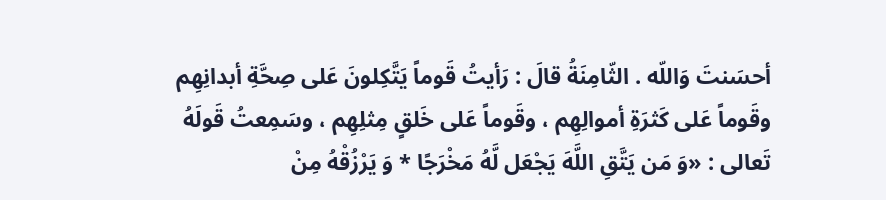أحسَنتَ وَاللّه . الثّامِنَةُ قالَ : رَأيتُ قَوماً يَتَّكِلونَ عَلى صِحَّةِ أبدانِهِم وقَوماً عَلى كَثرَةِ أموالِهِم ، وقَوماً عَلى خَلقٍ مِثلِهِم ، وسَمِعتُ قَولَهُ تَعالى : «وَ مَن يَتَّقِ اللَّهَ يَجْعَل لَّهُ مَخْرَجًا * وَ يَرْزُقْهُ مِنْ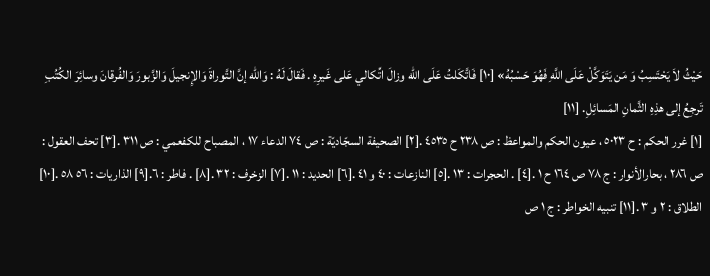حَيْثُ لاَ يَحْتَسِبُ وَ مَن يَتَوَكَّلْ عَلَى اللَّهِ فَهُوَ حَسْبُهُ» [١٠] فَاتَّكَلتُ عَلَى اللّه وزالَ اتِّكالي عَلى غَيرِهِ . فَقالَ لَهُ : وَاللّه إنَّ التَّوراةَ وَالإِنجيلَ وَالزَّبورَ وَالفُرقانَ وسائِرَ الكُتُبِ تَرجِعُ إلى هذِهِ الثَّمانِ المَسائِلِ. [١١]
[١] غرر الحكم : ح ٥٠٢٣ ، عيون الحكم والمواعظ : ص ٢٣٨ ح ٤٥٣٥ .[٢] الصحيفة السجّاديّة : ص ٧٤ الدعاء ١٧ ، المصباح للكفعمي : ص ٣١١ .[٣] تحف العقول : ص ٢٨٦ ، بحارالأنوار : ج ٧٨ ص ١٦٤ ح ١ .[٤] . الحجرات : ١٣ .[٥] النازعات : ٤٠ و ٤١ .[٦] الحديد : ١١ .[٧] الزخرف : ٣٢ .[٨] . فاطر : ٦.[٩] الذاريات : ٥٦ ٥٨ .[١٠] الطلاق : ٢ و ٣ .[١١] تنبيه الخواطر : ج ١ ص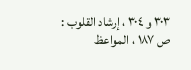٣٠٣ و ٣٠٤ ، إرشاد القلوب : ص ١٨٧ ، المواعظ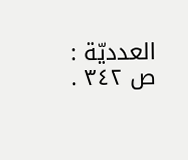العدديّة : ص ٣٤٢ .